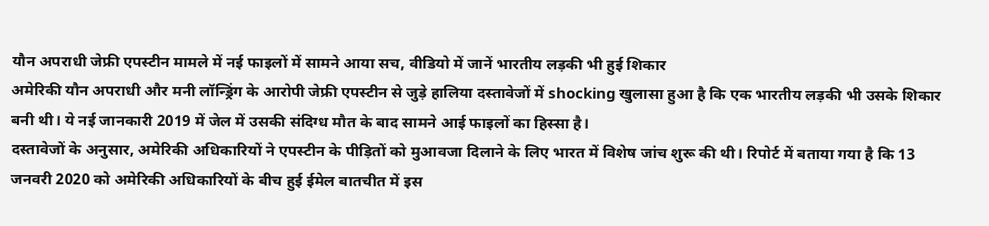यौन अपराधी जेफ्री एपस्टीन मामले में नई फाइलों में सामने आया सच, वीडियो में जानें भारतीय लड़की भी हुई शिकार
अमेरिकी यौन अपराधी और मनी लॉन्ड्रिंग के आरोपी जेफ्री एपस्टीन से जुड़े हालिया दस्तावेजों में shocking खुलासा हुआ है कि एक भारतीय लड़की भी उसके शिकार बनी थी। ये नई जानकारी 2019 में जेल में उसकी संदिग्ध मौत के बाद सामने आई फाइलों का हिस्सा है।
दस्तावेजों के अनुसार, अमेरिकी अधिकारियों ने एपस्टीन के पीड़ितों को मुआवजा दिलाने के लिए भारत में विशेष जांच शुरू की थी। रिपोर्ट में बताया गया है कि 13 जनवरी 2020 को अमेरिकी अधिकारियों के बीच हुई ईमेल बातचीत में इस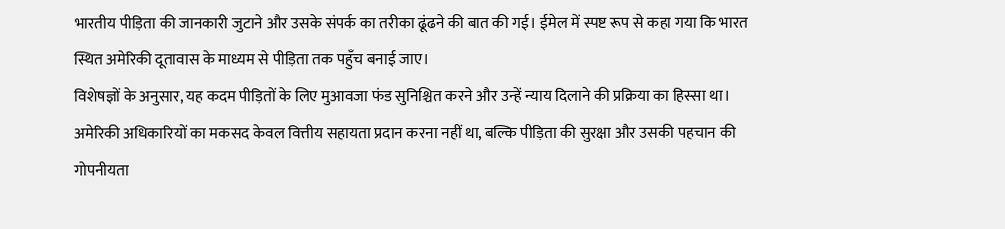भारतीय पीड़िता की जानकारी जुटाने और उसके संपर्क का तरीका ढूंढने की बात की गई। ईमेल में स्पष्ट रूप से कहा गया कि भारत स्थित अमेरिकी दूतावास के माध्यम से पीड़िता तक पहुँच बनाई जाए।
विशेषज्ञों के अनुसार, यह कदम पीड़ितों के लिए मुआवजा फंड सुनिश्चित करने और उन्हें न्याय दिलाने की प्रक्रिया का हिस्सा था। अमेरिकी अधिकारियों का मकसद केवल वित्तीय सहायता प्रदान करना नहीं था, बल्कि पीड़िता की सुरक्षा और उसकी पहचान की गोपनीयता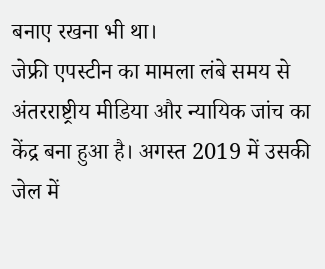बनाए रखना भी था।
जेफ्री एपस्टीन का मामला लंबे समय से अंतरराष्ट्रीय मीडिया और न्यायिक जांच का केंद्र बना हुआ है। अगस्त 2019 में उसकी जेल में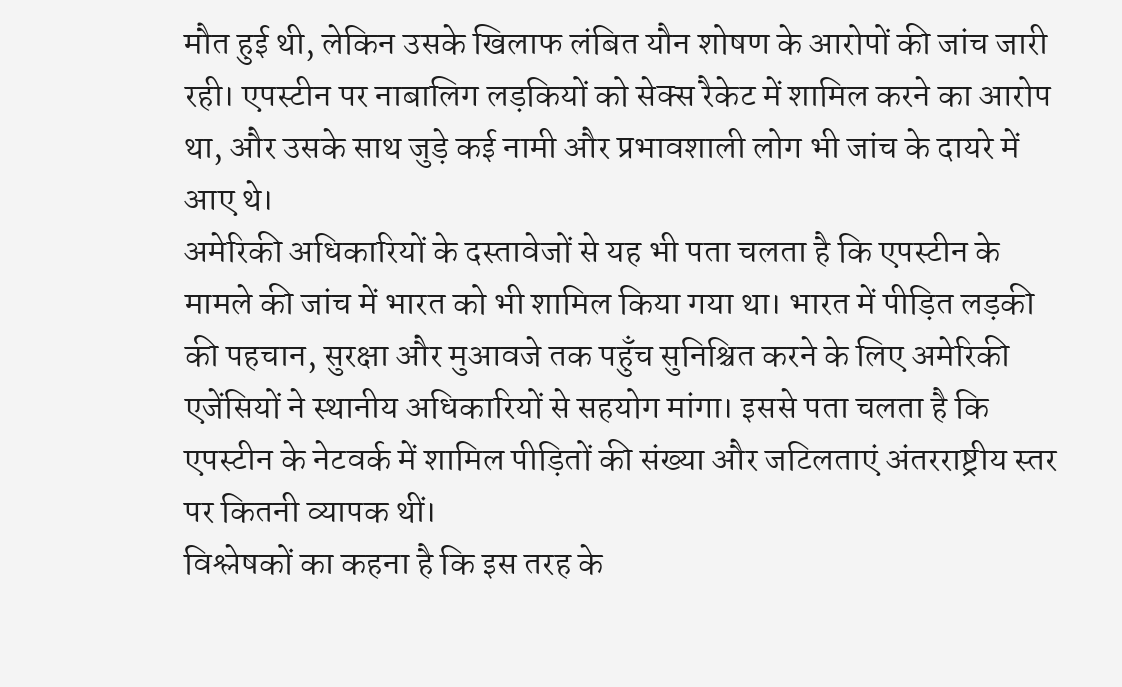मौत हुई थी, लेकिन उसके खिलाफ लंबित यौन शोषण के आरोपों की जांच जारी रही। एपस्टीन पर नाबालिग लड़कियों को सेक्स रैकेट में शामिल करने का आरोप था, और उसके साथ जुड़े कई नामी और प्रभावशाली लोग भी जांच के दायरे में आए थे।
अमेरिकी अधिकारियों के दस्तावेजों से यह भी पता चलता है कि एपस्टीन के मामले की जांच में भारत को भी शामिल किया गया था। भारत में पीड़ित लड़की की पहचान, सुरक्षा और मुआवजे तक पहुँच सुनिश्चित करने के लिए अमेरिकी एजेंसियों ने स्थानीय अधिकारियों से सहयोग मांगा। इससे पता चलता है कि एपस्टीन के नेटवर्क में शामिल पीड़ितों की संख्या और जटिलताएं अंतरराष्ट्रीय स्तर पर कितनी व्यापक थीं।
विश्लेषकों का कहना है कि इस तरह के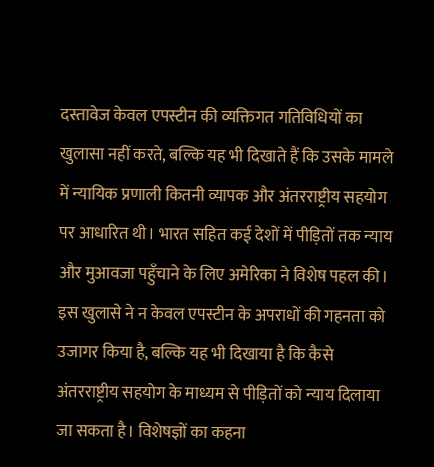दस्तावेज केवल एपस्टीन की व्यक्तिगत गतिविधियों का खुलासा नहीं करते, बल्कि यह भी दिखाते हैं कि उसके मामले में न्यायिक प्रणाली कितनी व्यापक और अंतरराष्ट्रीय सहयोग पर आधारित थी। भारत सहित कई देशों में पीड़ितों तक न्याय और मुआवजा पहुँचाने के लिए अमेरिका ने विशेष पहल की।
इस खुलासे ने न केवल एपस्टीन के अपराधों की गहनता को उजागर किया है, बल्कि यह भी दिखाया है कि कैसे अंतरराष्ट्रीय सहयोग के माध्यम से पीड़ितों को न्याय दिलाया जा सकता है। विशेषज्ञों का कहना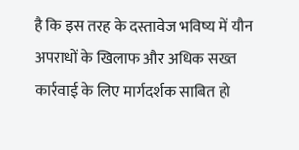है कि इस तरह के दस्तावेज भविष्य में यौन अपराधों के खिलाफ और अधिक सख्त कार्रवाई के लिए मार्गदर्शक साबित हो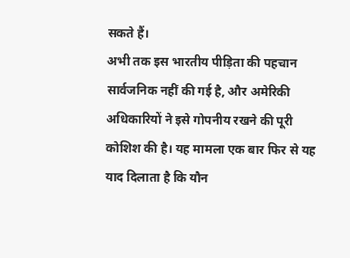सकते हैं।
अभी तक इस भारतीय पीड़िता की पहचान सार्वजनिक नहीं की गई है, और अमेरिकी अधिकारियों ने इसे गोपनीय रखने की पूरी कोशिश की है। यह मामला एक बार फिर से यह याद दिलाता है कि यौन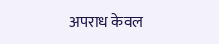अपराध केवल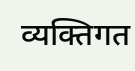व्यक्तिगत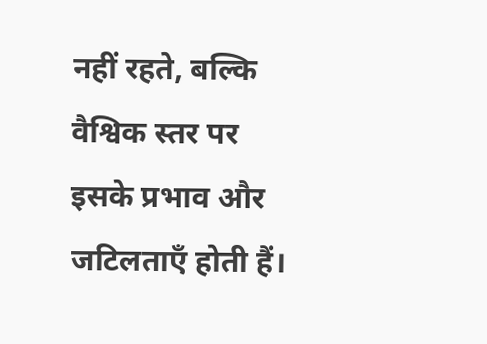नहीं रहते, बल्कि वैश्विक स्तर पर इसके प्रभाव और जटिलताएँ होती हैं।